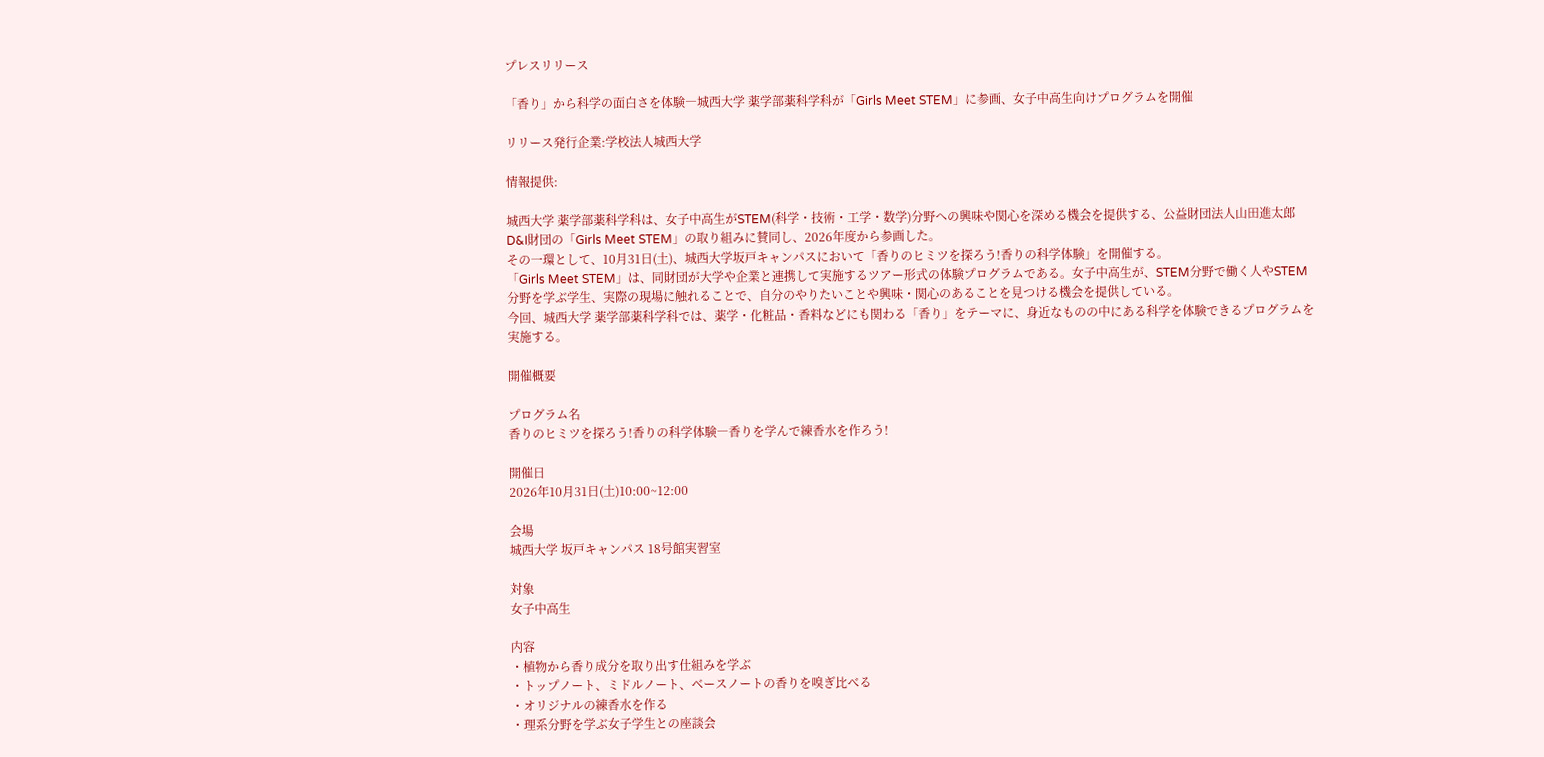プレスリリース

「香り」から科学の面白さを体験―城西大学 薬学部薬科学科が「Girls Meet STEM」に参画、女子中高生向けプログラムを開催

リリース発行企業:学校法人城西大学

情報提供:

城西大学 薬学部薬科学科は、女子中高生がSTEM(科学・技術・工学・数学)分野への興味や関心を深める機会を提供する、公益財団法人山田進太郎D&I財団の「Girls Meet STEM」の取り組みに賛同し、2026年度から参画した。
その一環として、10月31日(土)、城西大学坂戸キャンパスにおいて「香りのヒミツを探ろう!香りの科学体験」を開催する。
「Girls Meet STEM」は、同財団が大学や企業と連携して実施するツアー形式の体験プログラムである。女子中高生が、STEM分野で働く人やSTEM分野を学ぶ学生、実際の現場に触れることで、自分のやりたいことや興味・関心のあることを見つける機会を提供している。
今回、城西大学 薬学部薬科学科では、薬学・化粧品・香料などにも関わる「香り」をテーマに、身近なものの中にある科学を体験できるプログラムを実施する。

開催概要

プログラム名
香りのヒミツを探ろう!香りの科学体験―香りを学んで練香水を作ろう!

開催日
2026年10月31日(土)10:00~12:00

会場
城西大学 坂戸キャンパス 18号館実習室

対象
女子中高生

内容
・植物から香り成分を取り出す仕組みを学ぶ
・トップノート、ミドルノート、ベースノートの香りを嗅ぎ比べる
・オリジナルの練香水を作る
・理系分野を学ぶ女子学生との座談会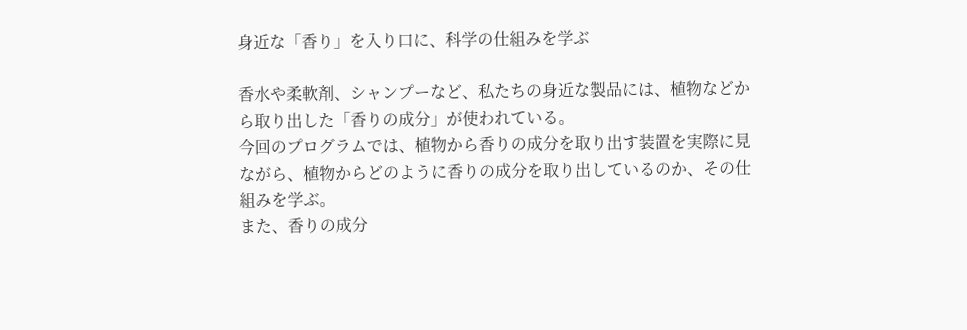身近な「香り」を入り口に、科学の仕組みを学ぶ

香水や柔軟剤、シャンプーなど、私たちの身近な製品には、植物などから取り出した「香りの成分」が使われている。
今回のプログラムでは、植物から香りの成分を取り出す装置を実際に見ながら、植物からどのように香りの成分を取り出しているのか、その仕組みを学ぶ。
また、香りの成分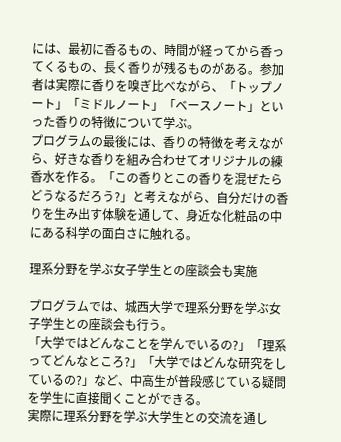には、最初に香るもの、時間が経ってから香ってくるもの、長く香りが残るものがある。参加者は実際に香りを嗅ぎ比べながら、「トップノート」「ミドルノート」「ベースノート」といった香りの特徴について学ぶ。
プログラムの最後には、香りの特徴を考えながら、好きな香りを組み合わせてオリジナルの練香水を作る。「この香りとこの香りを混ぜたらどうなるだろう?」と考えながら、自分だけの香りを生み出す体験を通して、身近な化粧品の中にある科学の面白さに触れる。

理系分野を学ぶ女子学生との座談会も実施

プログラムでは、城西大学で理系分野を学ぶ女子学生との座談会も行う。
「大学ではどんなことを学んでいるの?」「理系ってどんなところ?」「大学ではどんな研究をしているの?」など、中高生が普段感じている疑問を学生に直接聞くことができる。
実際に理系分野を学ぶ大学生との交流を通し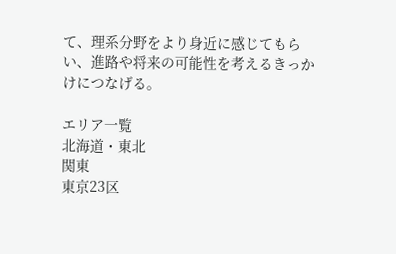て、理系分野をより身近に感じてもらい、進路や将来の可能性を考えるきっかけにつなげる。

エリア一覧
北海道・東北
関東
東京23区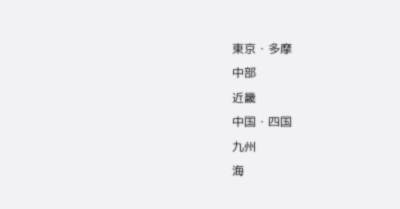東京・多摩
中部
近畿
中国・四国
九州
海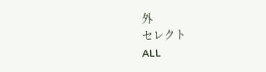外
セレクト
ALL